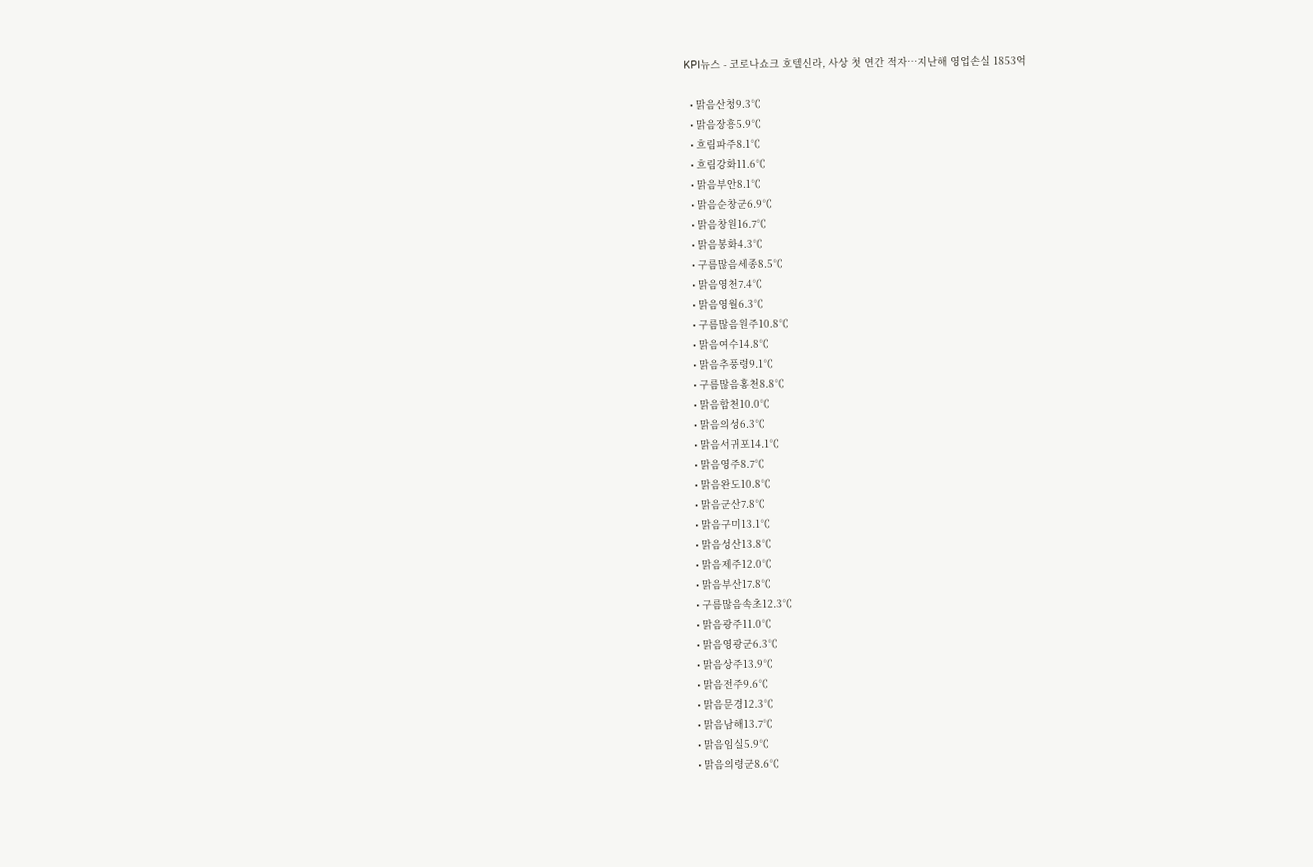KPI뉴스 - 코로나쇼크 호텔신라, 사상 첫 연간 적자…지난해 영업손실 1853억

  • 맑음산청9.3℃
  • 맑음장흥5.9℃
  • 흐림파주8.1℃
  • 흐림강화11.6℃
  • 맑음부안8.1℃
  • 맑음순창군6.9℃
  • 맑음창원16.7℃
  • 맑음봉화4.3℃
  • 구름많음세종8.5℃
  • 맑음영천7.4℃
  • 맑음영월6.3℃
  • 구름많음원주10.8℃
  • 맑음여수14.8℃
  • 맑음추풍령9.1℃
  • 구름많음홍천8.8℃
  • 맑음합천10.0℃
  • 맑음의성6.3℃
  • 맑음서귀포14.1℃
  • 맑음영주8.7℃
  • 맑음완도10.8℃
  • 맑음군산7.8℃
  • 맑음구미13.1℃
  • 맑음성산13.8℃
  • 맑음제주12.0℃
  • 맑음부산17.8℃
  • 구름많음속초12.3℃
  • 맑음광주11.0℃
  • 맑음영광군6.3℃
  • 맑음상주13.9℃
  • 맑음전주9.6℃
  • 맑음문경12.3℃
  • 맑음남해13.7℃
  • 맑음임실5.9℃
  • 맑음의령군8.6℃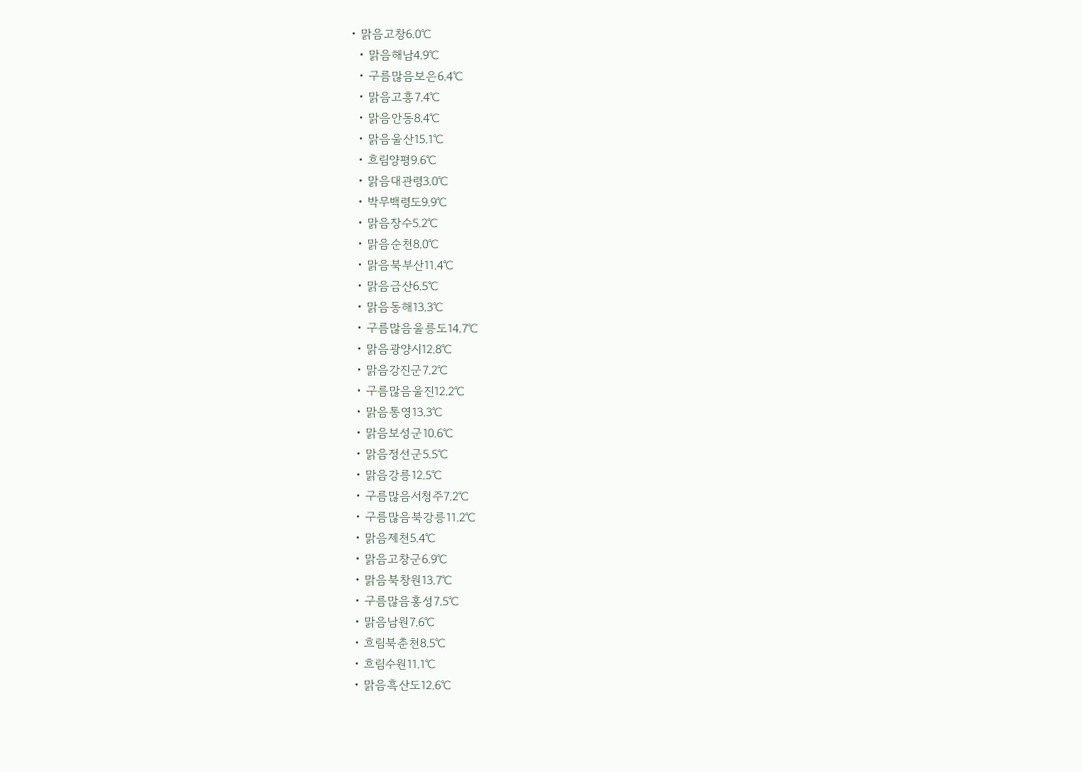• 맑음고창6.0℃
  • 맑음해남4.9℃
  • 구름많음보은6.4℃
  • 맑음고흥7.4℃
  • 맑음안동8.4℃
  • 맑음울산15.1℃
  • 흐림양평9.6℃
  • 맑음대관령3.0℃
  • 박무백령도9.9℃
  • 맑음장수5.2℃
  • 맑음순천8.0℃
  • 맑음북부산11.4℃
  • 맑음금산6.5℃
  • 맑음동해13.3℃
  • 구름많음울릉도14.7℃
  • 맑음광양시12.8℃
  • 맑음강진군7.2℃
  • 구름많음울진12.2℃
  • 맑음통영13.3℃
  • 맑음보성군10.6℃
  • 맑음정선군5.5℃
  • 맑음강릉12.5℃
  • 구름많음서청주7.2℃
  • 구름많음북강릉11.2℃
  • 맑음제천5.4℃
  • 맑음고창군6.9℃
  • 맑음북창원13.7℃
  • 구름많음홍성7.5℃
  • 맑음남원7.6℃
  • 흐림북춘천8.5℃
  • 흐림수원11.1℃
  • 맑음흑산도12.6℃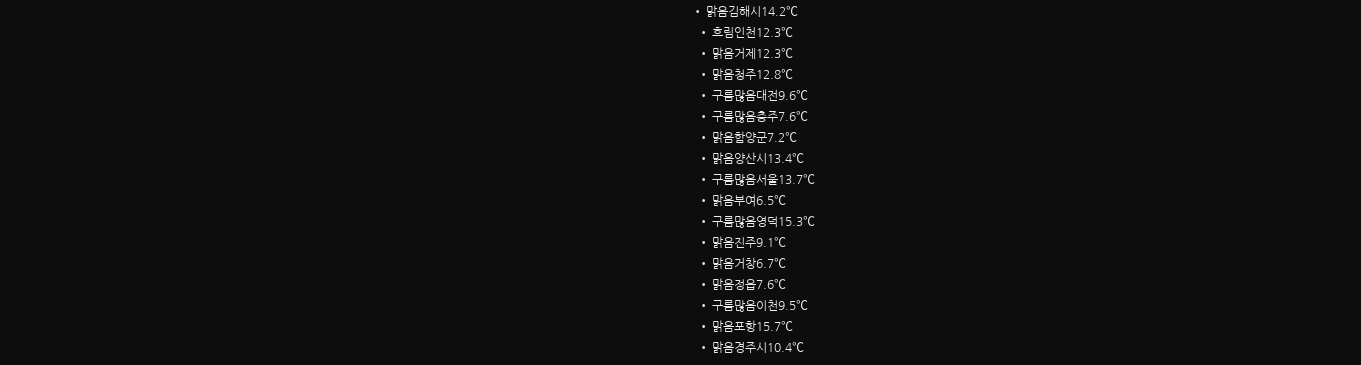• 맑음김해시14.2℃
  • 흐림인천12.3℃
  • 맑음거제12.3℃
  • 맑음청주12.8℃
  • 구름많음대전9.6℃
  • 구름많음충주7.6℃
  • 맑음함양군7.2℃
  • 맑음양산시13.4℃
  • 구름많음서울13.7℃
  • 맑음부여6.5℃
  • 구름많음영덕15.3℃
  • 맑음진주9.1℃
  • 맑음거창6.7℃
  • 맑음정읍7.6℃
  • 구름많음이천9.5℃
  • 맑음포항15.7℃
  • 맑음경주시10.4℃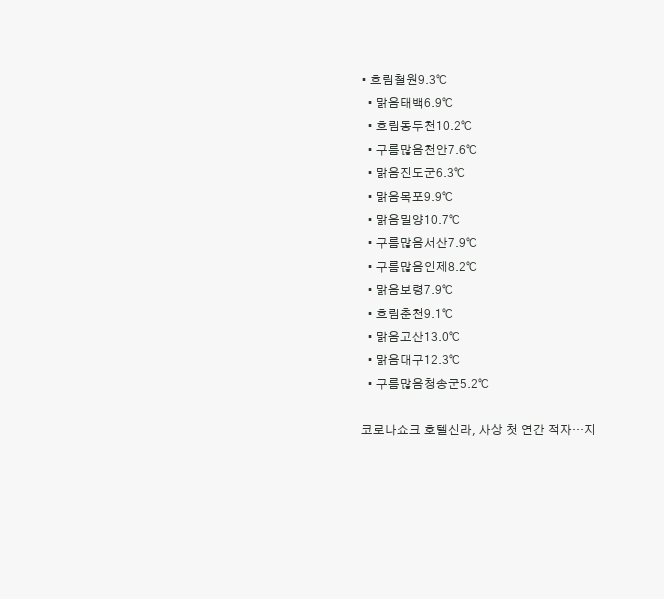• 흐림철원9.3℃
  • 맑음태백6.9℃
  • 흐림동두천10.2℃
  • 구름많음천안7.6℃
  • 맑음진도군6.3℃
  • 맑음목포9.9℃
  • 맑음밀양10.7℃
  • 구름많음서산7.9℃
  • 구름많음인제8.2℃
  • 맑음보령7.9℃
  • 흐림춘천9.1℃
  • 맑음고산13.0℃
  • 맑음대구12.3℃
  • 구름많음청송군5.2℃

코로나쇼크 호텔신라, 사상 첫 연간 적자…지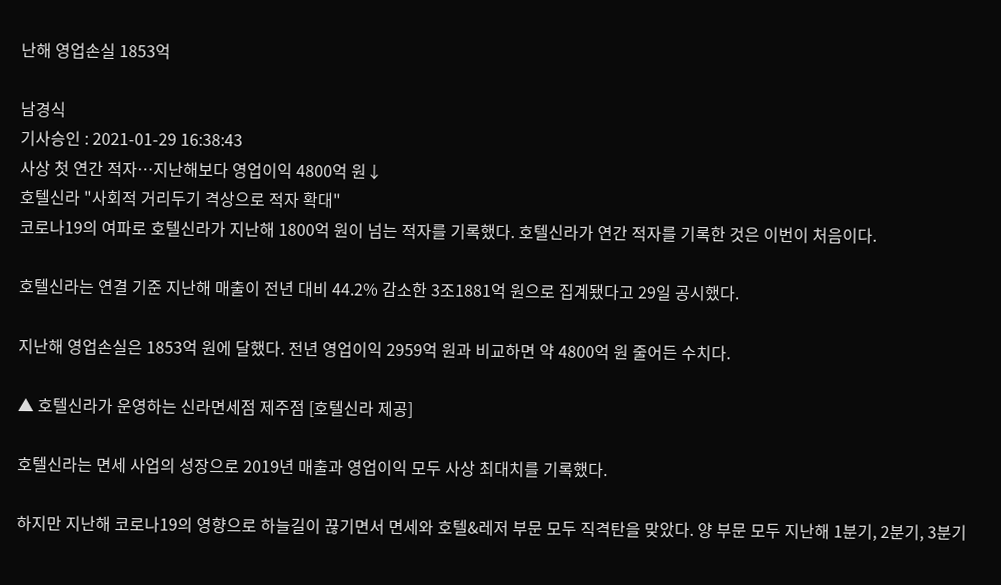난해 영업손실 1853억

남경식
기사승인 : 2021-01-29 16:38:43
사상 첫 연간 적자…지난해보다 영업이익 4800억 원↓
호텔신라 "사회적 거리두기 격상으로 적자 확대"
코로나19의 여파로 호텔신라가 지난해 1800억 원이 넘는 적자를 기록했다. 호텔신라가 연간 적자를 기록한 것은 이번이 처음이다.

호텔신라는 연결 기준 지난해 매출이 전년 대비 44.2% 감소한 3조1881억 원으로 집계됐다고 29일 공시했다.

지난해 영업손실은 1853억 원에 달했다. 전년 영업이익 2959억 원과 비교하면 약 4800억 원 줄어든 수치다.

▲ 호텔신라가 운영하는 신라면세점 제주점 [호텔신라 제공]

호텔신라는 면세 사업의 성장으로 2019년 매출과 영업이익 모두 사상 최대치를 기록했다.

하지만 지난해 코로나19의 영향으로 하늘길이 끊기면서 면세와 호텔&레저 부문 모두 직격탄을 맞았다. 양 부문 모두 지난해 1분기, 2분기, 3분기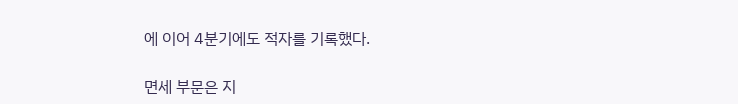에 이어 4분기에도 적자를 기록했다.

면세 부문은 지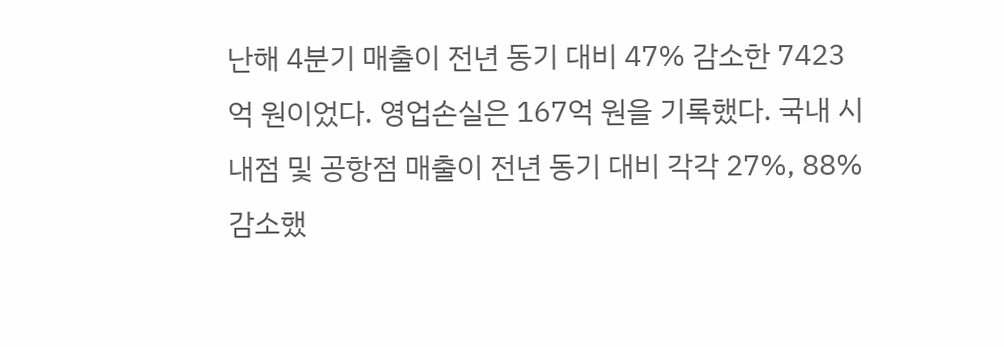난해 4분기 매출이 전년 동기 대비 47% 감소한 7423억 원이었다. 영업손실은 167억 원을 기록했다. 국내 시내점 및 공항점 매출이 전년 동기 대비 각각 27%, 88% 감소했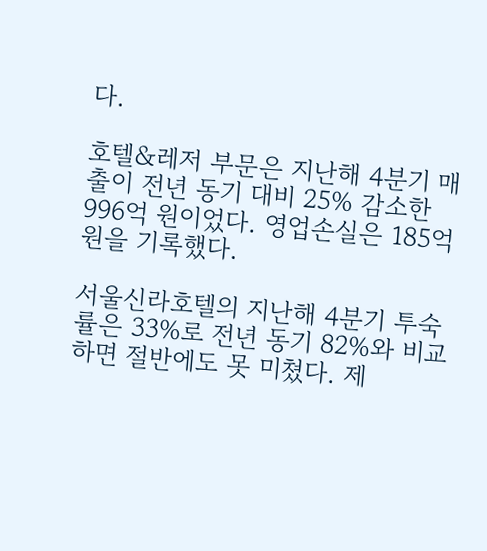다.

호텔&레저 부문은 지난해 4분기 매출이 전년 동기 대비 25% 감소한 996억 원이었다. 영업손실은 185억 원을 기록했다.

서울신라호텔의 지난해 4분기 투숙률은 33%로 전년 동기 82%와 비교하면 절반에도 못 미쳤다. 제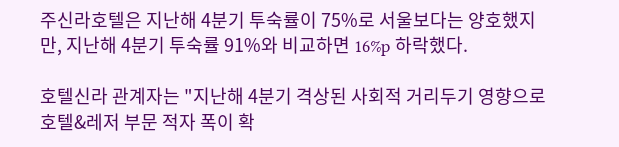주신라호텔은 지난해 4분기 투숙률이 75%로 서울보다는 양호했지만, 지난해 4분기 투숙률 91%와 비교하면 16%p 하락했다.

호텔신라 관계자는 "지난해 4분기 격상된 사회적 거리두기 영향으로 호텔&레저 부문 적자 폭이 확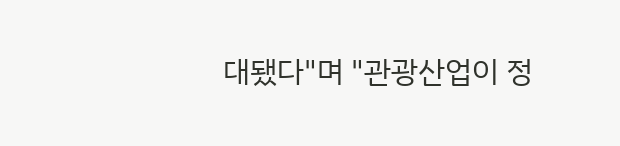대됐다"며 "관광산업이 정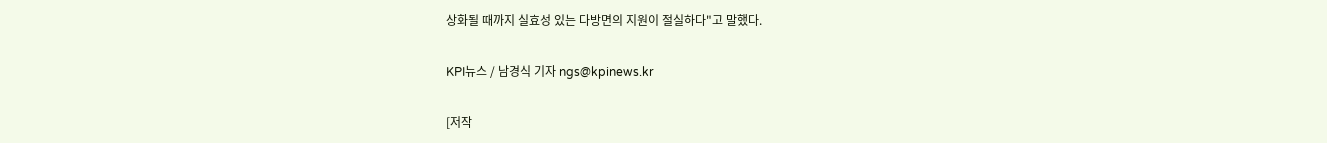상화될 때까지 실효성 있는 다방면의 지원이 절실하다"고 말했다.

KPI뉴스 / 남경식 기자 ngs@kpinews.kr

[저작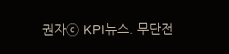권자ⓒ KPI뉴스. 무단전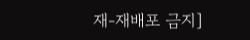재-재배포 금지]